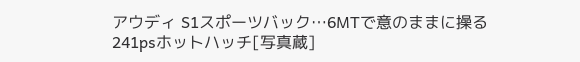アウディ S1スポーツバック…6MTで意のままに操る241psホットハッチ[写真蔵]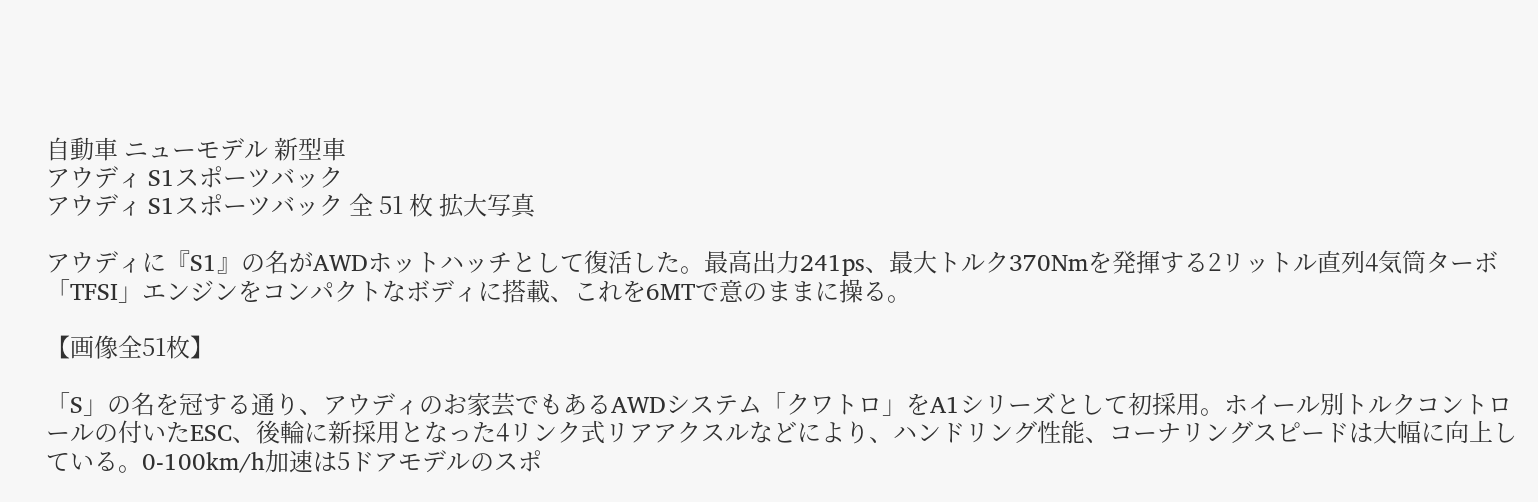自動車 ニューモデル 新型車
アウディ S1スポーツバック
アウディ S1スポーツバック 全 51 枚 拡大写真

アウディに『S1』の名がAWDホットハッチとして復活した。最高出力241ps、最大トルク370Nmを発揮する2リットル直列4気筒ターボ「TFSI」エンジンをコンパクトなボディに搭載、これを6MTで意のままに操る。

【画像全51枚】

「S」の名を冠する通り、アウディのお家芸でもあるAWDシステム「クワトロ」をA1シリーズとして初採用。ホイール別トルクコントロールの付いたESC、後輪に新採用となった4リンク式リアアクスルなどにより、ハンドリング性能、コーナリングスピードは大幅に向上している。0-100km/h加速は5ドアモデルのスポ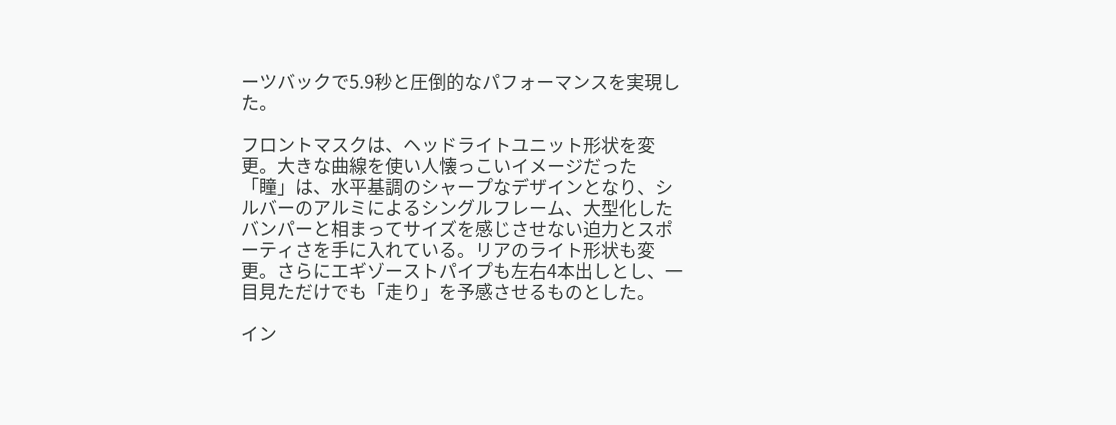ーツバックで5.9秒と圧倒的なパフォーマンスを実現した。

フロントマスクは、ヘッドライトユニット形状を変更。大きな曲線を使い人懐っこいイメージだった「瞳」は、水平基調のシャープなデザインとなり、シルバーのアルミによるシングルフレーム、大型化したバンパーと相まってサイズを感じさせない迫力とスポーティさを手に入れている。リアのライト形状も変更。さらにエギゾーストパイプも左右4本出しとし、一目見ただけでも「走り」を予感させるものとした。

イン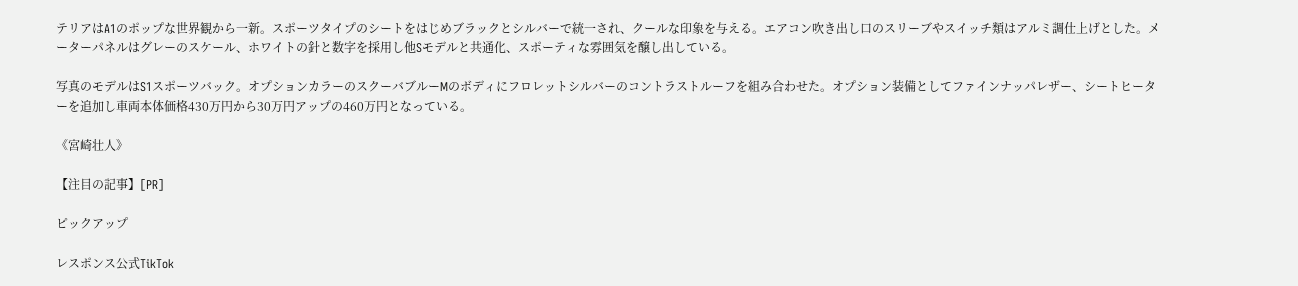テリアはA1のポップな世界観から一新。スポーツタイプのシートをはじめブラックとシルバーで統一され、クールな印象を与える。エアコン吹き出し口のスリーブやスイッチ類はアルミ調仕上げとした。メーターパネルはグレーのスケール、ホワイトの針と数字を採用し他Sモデルと共通化、スポーティな雰囲気を醸し出している。

写真のモデルはS1スポーツバック。オプションカラーのスクーバブルーMのボディにフロレットシルバーのコントラストルーフを組み合わせた。オプション装備としてファインナッパレザー、シートヒーターを追加し車両本体価格430万円から30万円アップの460万円となっている。

《宮崎壮人》

【注目の記事】[PR]

ピックアップ

レスポンス公式TikTok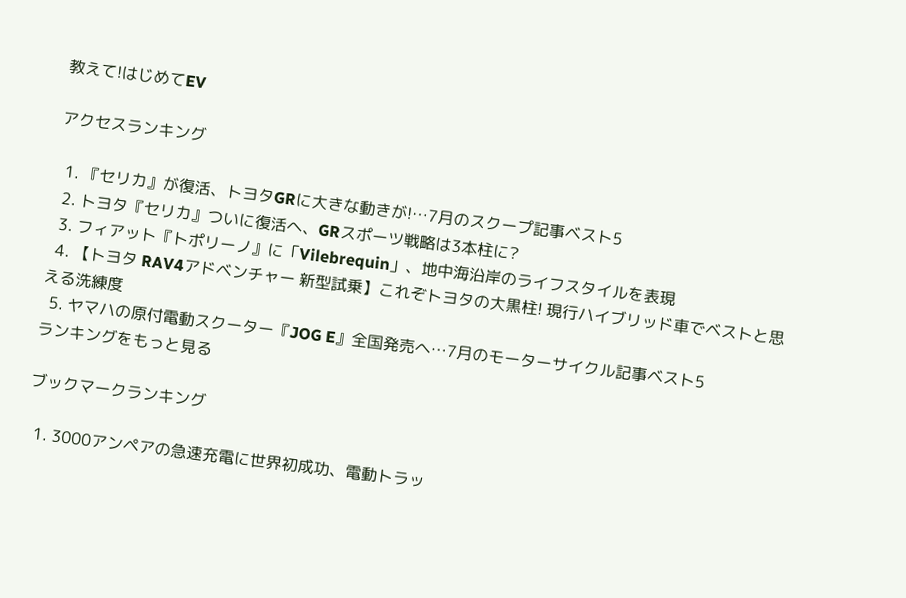教えて!はじめてEV

アクセスランキング

  1. 『セリカ』が復活、トヨタGRに大きな動きが!…7月のスクープ記事ベスト5
  2. トヨタ『セリカ』ついに復活へ、GRスポーツ戦略は3本柱に?
  3. フィアット『トポリーノ』に「Vilebrequin」、地中海沿岸のライフスタイルを表現
  4. 【トヨタ RAV4アドベンチャー 新型試乗】これぞトヨタの大黒柱! 現行ハイブリッド車でベストと思える洗練度
  5. ヤマハの原付電動スクーター『JOG E』全国発売へ…7月のモーターサイクル記事ベスト5
ランキングをもっと見る

ブックマークランキング

  1. 3000アンペアの急速充電に世界初成功、電動トラッ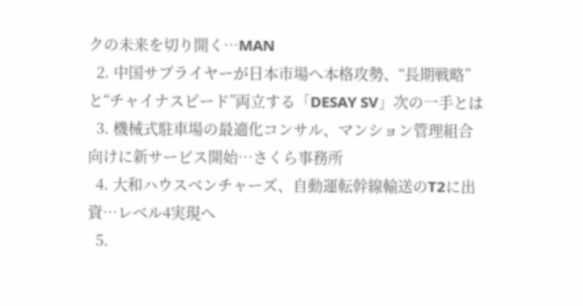クの未来を切り開く…MAN
  2. 中国サプライヤーが日本市場へ本格攻勢、“長期戦略”と“チャイナスピード”両立する「DESAY SV」次の一手とは
  3. 機械式駐車場の最適化コンサル、マンション管理組合向けに新サービス開始…さくら事務所
  4. 大和ハウスベンチャーズ、自動運転幹線輸送のT2に出資…レベル4実現へ
  5.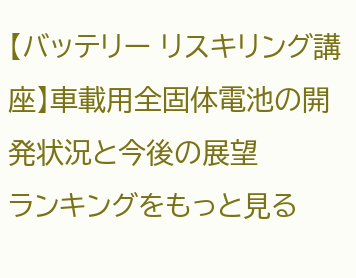【バッテリー リスキリング講座】車載用全固体電池の開発状況と今後の展望
ランキングをもっと見る